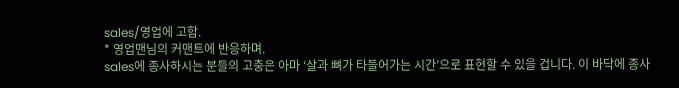sales/영업에 고함.
* 영업맨님의 커맨트에 반응하며.
sales에 종사하시는 분들의 고충은 아마 ‘살과 뼈가 타들어가는 시간’으로 표현할 수 있을 겁니다. 이 바닥에 종사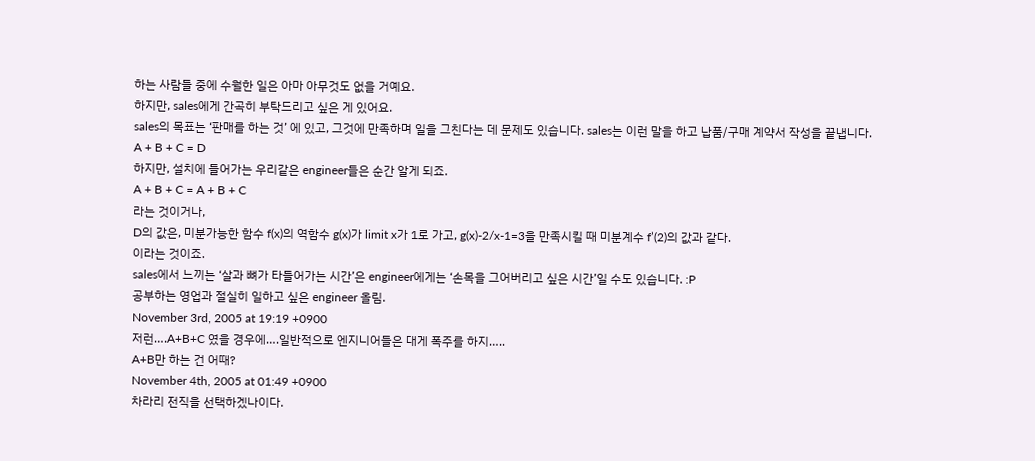하는 사람들 중에 수월한 일은 아마 아무것도 없을 거예요.
하지만, sales에게 간곡히 부탁드리고 싶은 게 있어요.
sales의 목표는 ‘판매를 하는 것’ 에 있고, 그것에 만족하며 일을 그친다는 데 문제도 있습니다. sales는 이런 말을 하고 납품/구매 계약서 작성을 끝냅니다.
A + B + C = D
하지만, 설치에 들어가는 우리같은 engineer들은 순간 알게 되죠.
A + B + C = A + B + C
라는 것이거나,
D의 값은, 미분가능한 함수 f(x)의 역함수 g(x)가 limit x가 1로 가고, g(x)-2/x-1=3을 만족시킬 때 미분계수 f’(2)의 값과 같다.
이라는 것이죠.
sales에서 느끼는 ‘살과 뼈가 타들어가는 시간’은 engineer에게는 ‘손목을 그어버리고 싶은 시간’일 수도 있습니다. :P
공부하는 영업과 절실히 일하고 싶은 engineer 올림.
November 3rd, 2005 at 19:19 +0900
저런….A+B+C 였을 경우에….일반적으로 엔지니어들은 대게 폭주를 하지…..
A+B만 하는 건 어때?
November 4th, 2005 at 01:49 +0900
차라리 전직을 선택하겠나이다.